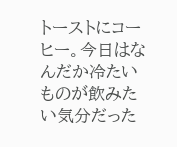トーストにコーヒー。今日はなんだか冷たいものが飲みたい気分だった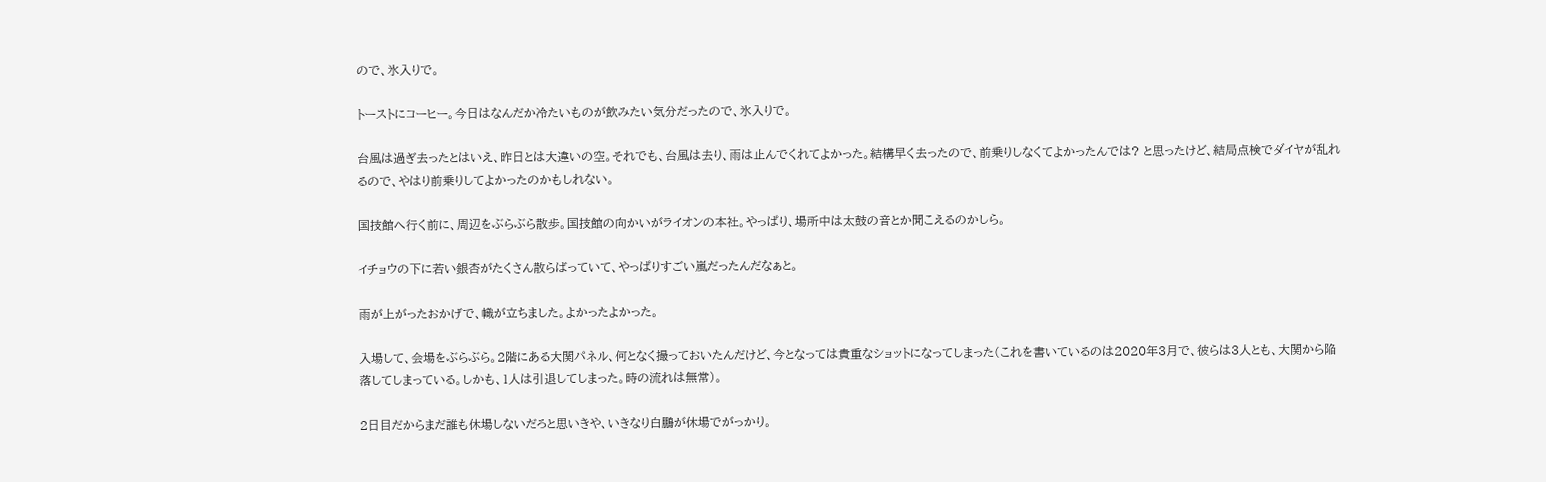ので、氷入りで。

トーストにコーヒー。今日はなんだか冷たいものが飲みたい気分だったので、氷入りで。

台風は過ぎ去ったとはいえ、昨日とは大違いの空。それでも、台風は去り、雨は止んでくれてよかった。結構早く去ったので、前乗りしなくてよかったんでは? と思ったけど、結局点検でダイヤが乱れるので、やはり前乗りしてよかったのかもしれない。

国技館へ行く前に、周辺をぶらぶら散歩。国技館の向かいがライオンの本社。やっぱり、場所中は太鼓の音とか聞こえるのかしら。

イチョウの下に若い銀杏がたくさん散らばっていて、やっぱりすごい嵐だったんだなぁと。

雨が上がったおかげで、幟が立ちました。よかったよかった。

入場して、会場をぶらぶら。2階にある大関パネル、何となく撮っておいたんだけど、今となっては貴重なショットになってしまった(これを書いているのは2020年3月で、彼らは3人とも、大関から陥落してしまっている。しかも、1人は引退してしまった。時の流れは無常)。

2日目だからまだ誰も休場しないだろと思いきや、いきなり白鵬が休場でがっかり。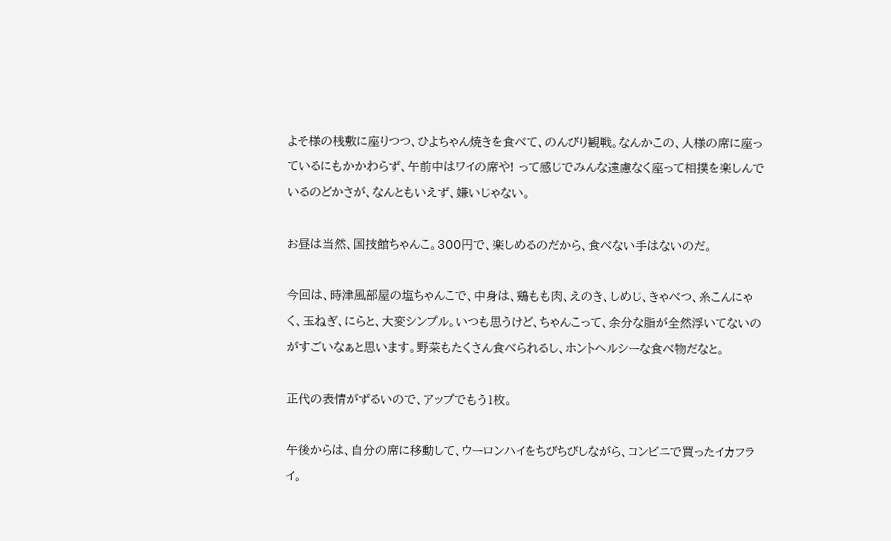よそ様の桟敷に座りつつ、ひよちゃん焼きを食べて、のんびり観戦。なんかこの、人様の席に座っているにもかかわらず、午前中はワイの席や! って感じでみんな遠慮なく座って相撲を楽しんでいるのどかさが、なんともいえず、嫌いじゃない。

お昼は当然、国技館ちゃんこ。300円で、楽しめるのだから、食べない手はないのだ。

今回は、時津風部屋の塩ちゃんこで、中身は、鶏もも肉、えのき、しめじ、きゃべつ、糸こんにゃく、玉ねぎ、にらと、大変シンプル。いつも思うけど、ちゃんこって、余分な脂が全然浮いてないのがすごいなぁと思います。野菜もたくさん食べられるし、ホントヘルシーな食べ物だなと。

正代の表情がずるいので、アップでもう1枚。

午後からは、自分の席に移動して、ウーロンハイをちびちびしながら、コンビニで買ったイカフライ。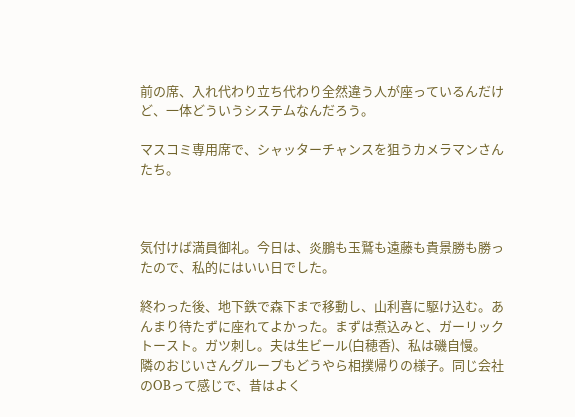前の席、入れ代わり立ち代わり全然違う人が座っているんだけど、一体どういうシステムなんだろう。

マスコミ専用席で、シャッターチャンスを狙うカメラマンさんたち。



気付けば満員御礼。今日は、炎鵬も玉鷲も遠藤も貴景勝も勝ったので、私的にはいい日でした。

終わった後、地下鉄で森下まで移動し、山利喜に駆け込む。あんまり待たずに座れてよかった。まずは煮込みと、ガーリックトースト。ガツ刺し。夫は生ビール(白穂香)、私は磯自慢。
隣のおじいさんグループもどうやら相撲帰りの様子。同じ会社のOBって感じで、昔はよく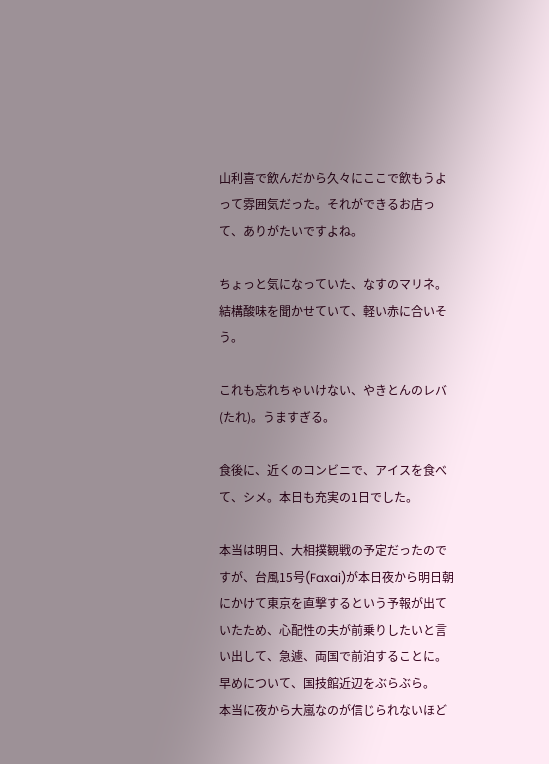山利喜で飲んだから久々にここで飲もうよって雰囲気だった。それができるお店って、ありがたいですよね。

ちょっと気になっていた、なすのマリネ。結構酸味を聞かせていて、軽い赤に合いそう。

これも忘れちゃいけない、やきとんのレバ(たれ)。うますぎる。

食後に、近くのコンビニで、アイスを食べて、シメ。本日も充実の1日でした。

本当は明日、大相撲観戦の予定だったのですが、台風15号(Faxai)が本日夜から明日朝にかけて東京を直撃するという予報が出ていたため、心配性の夫が前乗りしたいと言い出して、急遽、両国で前泊することに。早めについて、国技館近辺をぶらぶら。
本当に夜から大嵐なのが信じられないほど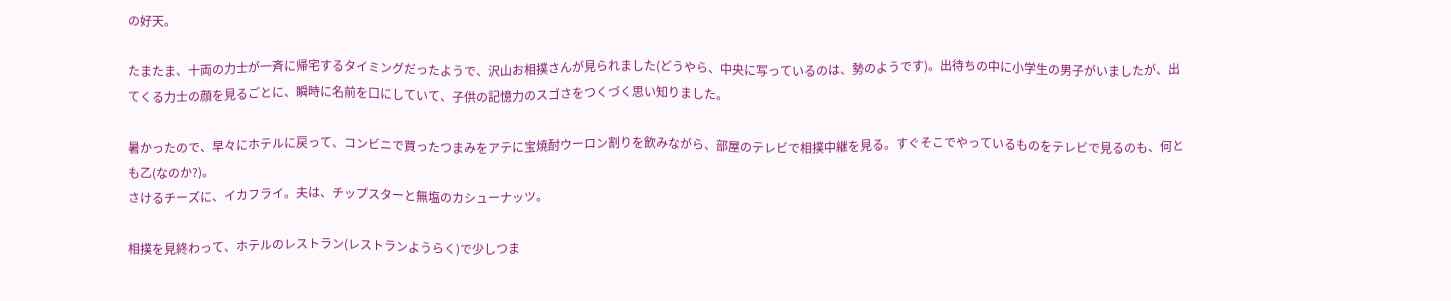の好天。

たまたま、十両の力士が一斉に帰宅するタイミングだったようで、沢山お相撲さんが見られました(どうやら、中央に写っているのは、勢のようです)。出待ちの中に小学生の男子がいましたが、出てくる力士の顔を見るごとに、瞬時に名前を口にしていて、子供の記憶力のスゴさをつくづく思い知りました。

暑かったので、早々にホテルに戻って、コンビニで買ったつまみをアテに宝焼酎ウーロン割りを飲みながら、部屋のテレビで相撲中継を見る。すぐそこでやっているものをテレビで見るのも、何とも乙(なのか?)。
さけるチーズに、イカフライ。夫は、チップスターと無塩のカシューナッツ。

相撲を見終わって、ホテルのレストラン(レストランようらく)で少しつま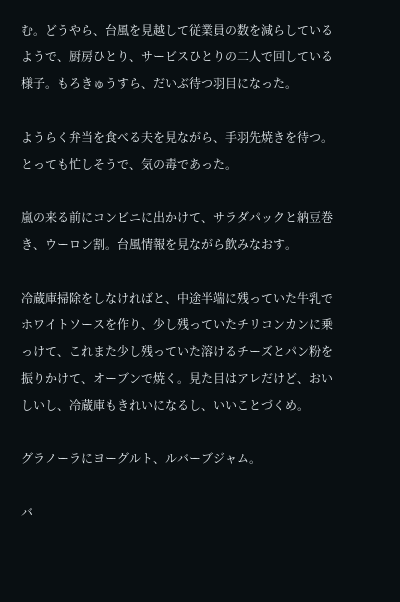む。どうやら、台風を見越して従業員の数を減らしているようで、厨房ひとり、サービスひとりの二人で回している様子。もろきゅうすら、だいぶ待つ羽目になった。

ようらく弁当を食べる夫を見ながら、手羽先焼きを待つ。とっても忙しそうで、気の毒であった。

嵐の来る前にコンビニに出かけて、サラダパックと納豆巻き、ウーロン割。台風情報を見ながら飲みなおす。

冷蔵庫掃除をしなければと、中途半端に残っていた牛乳でホワイトソースを作り、少し残っていたチリコンカンに乗っけて、これまた少し残っていた溶けるチーズとパン粉を振りかけて、オーブンで焼く。見た目はアレだけど、おいしいし、冷蔵庫もきれいになるし、いいことづくめ。

グラノーラにヨーグルト、ルバーブジャム。

バ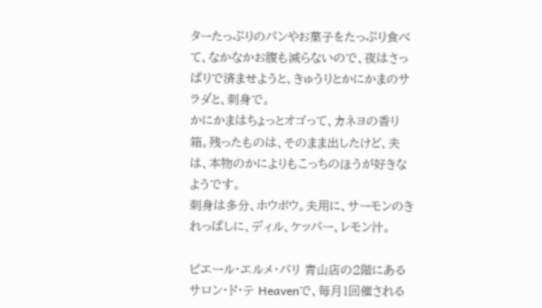ターたっぷりのパンやお菓子をたっぷり食べて、なかなかお腹も減らないので、夜はさっぱりで済ませようと、きゅうりとかにかまのサラダと、刺身で。
かにかまはちょっとオゴって、カネヨの香り箱。残ったものは、そのまま出したけど、夫は、本物のかによりもこっちのほうが好きなようです。
刺身は多分、ホウボウ。夫用に、サーモンのきれっぱしに、ディル、ケッパー、レモン汁。

ピエール・エルメ・パリ 青山店の2階にあるサロン・ド・テ Heavenで、毎月1回催される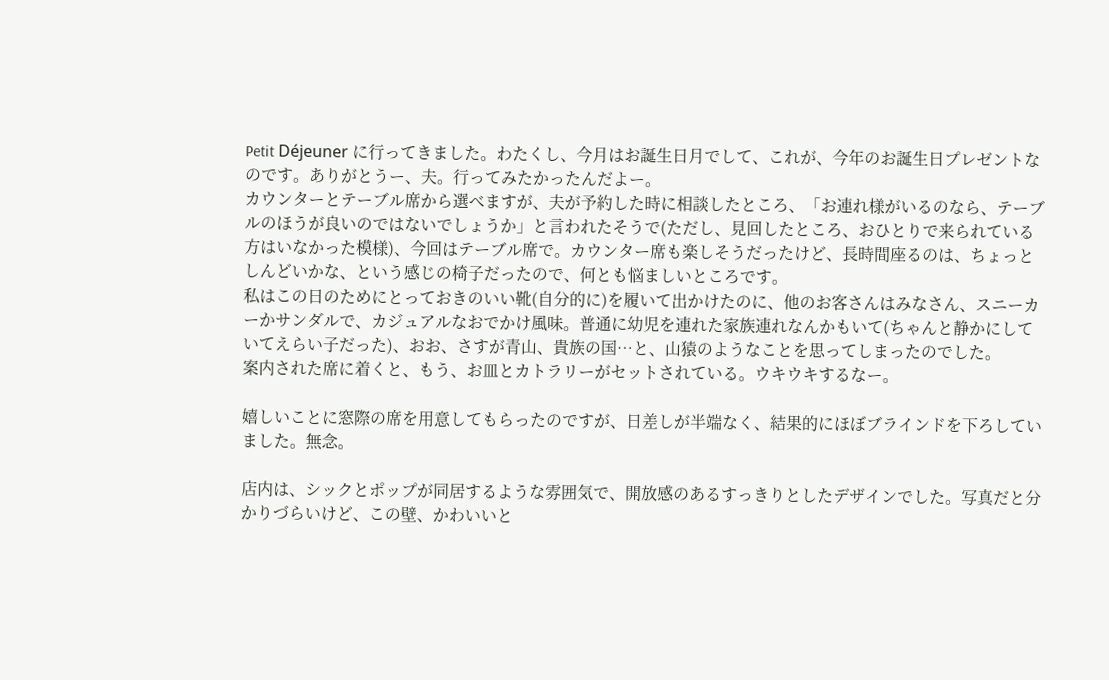Petit Déjeuner に行ってきました。わたくし、今月はお誕生日月でして、これが、今年のお誕生日プレゼントなのです。ありがとうー、夫。行ってみたかったんだよー。
カウンターとテーブル席から選べますが、夫が予約した時に相談したところ、「お連れ様がいるのなら、テーブルのほうが良いのではないでしょうか」と言われたそうで(ただし、見回したところ、おひとりで来られている方はいなかった模様)、今回はテーブル席で。カウンター席も楽しそうだったけど、長時間座るのは、ちょっとしんどいかな、という感じの椅子だったので、何とも悩ましいところです。
私はこの日のためにとっておきのいい靴(自分的に)を履いて出かけたのに、他のお客さんはみなさん、スニーカーかサンダルで、カジュアルなおでかけ風味。普通に幼児を連れた家族連れなんかもいて(ちゃんと静かにしていてえらい子だった)、おお、さすが青山、貴族の国…と、山猿のようなことを思ってしまったのでした。
案内された席に着くと、もう、お皿とカトラリーがセットされている。ウキウキするなー。

嬉しいことに窓際の席を用意してもらったのですが、日差しが半端なく、結果的にほぼブラインドを下ろしていました。無念。

店内は、シックとポップが同居するような雰囲気で、開放感のあるすっきりとしたデザインでした。写真だと分かりづらいけど、この壁、かわいいと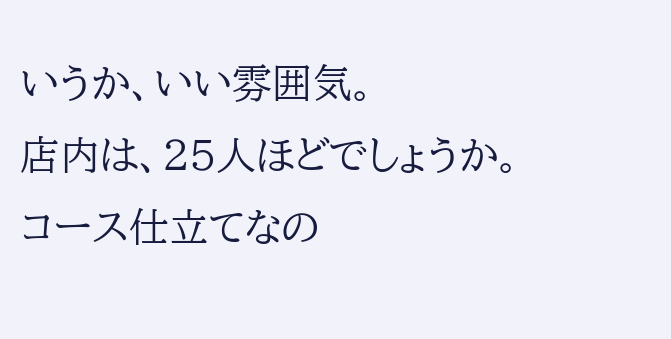いうか、いい雰囲気。
店内は、25人ほどでしょうか。コース仕立てなの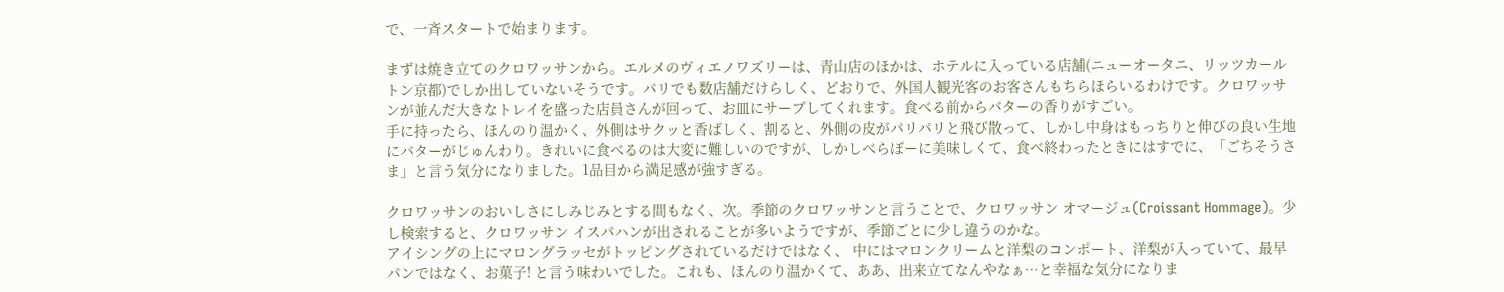で、一斉スタートで始まります。

まずは焼き立てのクロワッサンから。エルメのヴィエノワズリーは、青山店のほかは、ホテルに入っている店舗(ニューオータニ、リッツカールトン京都)でしか出していないそうです。パリでも数店舗だけらしく、どおりで、外国人観光客のお客さんもちらほらいるわけです。クロワッサンが並んだ大きなトレイを盛った店員さんが回って、お皿にサーブしてくれます。食べる前からバターの香りがすごい。
手に持ったら、ほんのり温かく、外側はサクッと香ばしく、割ると、外側の皮がパリパリと飛び散って、しかし中身はもっちりと伸びの良い生地にバターがじゅんわり。きれいに食べるのは大変に難しいのですが、しかしべらぼーに美味しくて、食べ終わったときにはすでに、「ごちそうさま」と言う気分になりました。1品目から満足感が強すぎる。

クロワッサンのおいしさにしみじみとする間もなく、次。季節のクロワッサンと言うことで、クロワッサン オマージュ(Croissant Hommage)。少し検索すると、クロワッサン イスパハンが出されることが多いようですが、季節ごとに少し違うのかな。
アイシングの上にマロングラッセがトッピングされているだけではなく、 中にはマロンクリームと洋梨のコンポート、洋梨が入っていて、最早パンではなく、お菓子! と言う味わいでした。これも、ほんのり温かくて、ああ、出来立てなんやなぁ…と幸福な気分になりま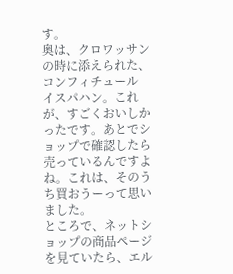す。
奥は、クロワッサンの時に添えられた、コンフィチュール イスパハン。これが、すごくおいしかったです。あとでショップで確認したら売っているんですよね。これは、そのうち買おうーって思いました。
ところで、ネットショップの商品ページを見ていたら、エル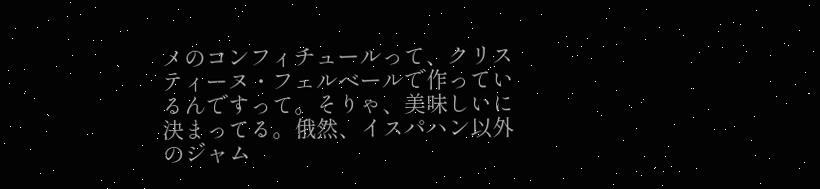メのコンフィチュールって、クリスティーヌ・フェルベールで作っているんですって。そりゃ、美味しいに決まってる。俄然、イスパハン以外のジャム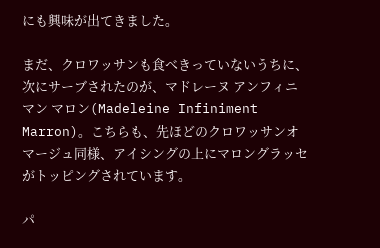にも興味が出てきました。

まだ、クロワッサンも食べきっていないうちに、次にサーブされたのが、マドレーヌ アンフィニマン マロン(Madeleine Infiniment Marron)。こちらも、先ほどのクロワッサンオマージュ同様、アイシングの上にマロングラッセがトッピングされています。

パ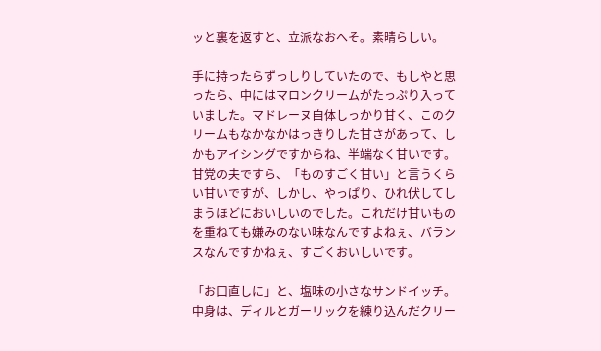ッと裏を返すと、立派なおへそ。素晴らしい。

手に持ったらずっしりしていたので、もしやと思ったら、中にはマロンクリームがたっぷり入っていました。マドレーヌ自体しっかり甘く、このクリームもなかなかはっきりした甘さがあって、しかもアイシングですからね、半端なく甘いです。甘党の夫ですら、「ものすごく甘い」と言うくらい甘いですが、しかし、やっぱり、ひれ伏してしまうほどにおいしいのでした。これだけ甘いものを重ねても嫌みのない味なんですよねぇ、バランスなんですかねぇ、すごくおいしいです。

「お口直しに」と、塩味の小さなサンドイッチ。中身は、ディルとガーリックを練り込んだクリー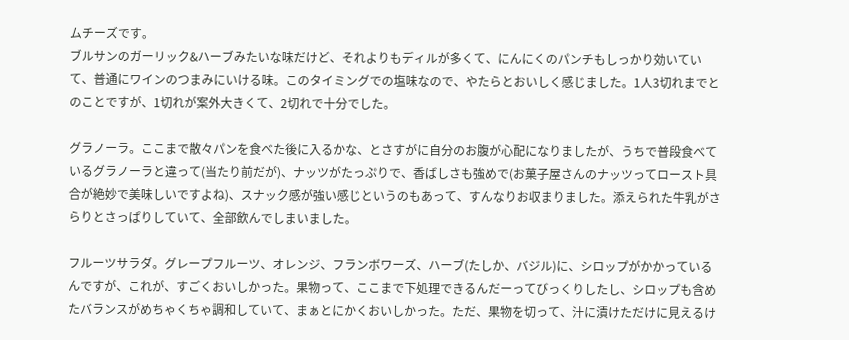ムチーズです。
ブルサンのガーリック&ハーブみたいな味だけど、それよりもディルが多くて、にんにくのパンチもしっかり効いていて、普通にワインのつまみにいける味。このタイミングでの塩味なので、やたらとおいしく感じました。1人3切れまでとのことですが、1切れが案外大きくて、2切れで十分でした。

グラノーラ。ここまで散々パンを食べた後に入るかな、とさすがに自分のお腹が心配になりましたが、うちで普段食べているグラノーラと違って(当たり前だが)、ナッツがたっぷりで、香ばしさも強めで(お菓子屋さんのナッツってロースト具合が絶妙で美味しいですよね)、スナック感が強い感じというのもあって、すんなりお収まりました。添えられた牛乳がさらりとさっぱりしていて、全部飲んでしまいました。

フルーツサラダ。グレープフルーツ、オレンジ、フランボワーズ、ハーブ(たしか、バジル)に、シロップがかかっているんですが、これが、すごくおいしかった。果物って、ここまで下処理できるんだーってびっくりしたし、シロップも含めたバランスがめちゃくちゃ調和していて、まぁとにかくおいしかった。ただ、果物を切って、汁に漬けただけに見えるけ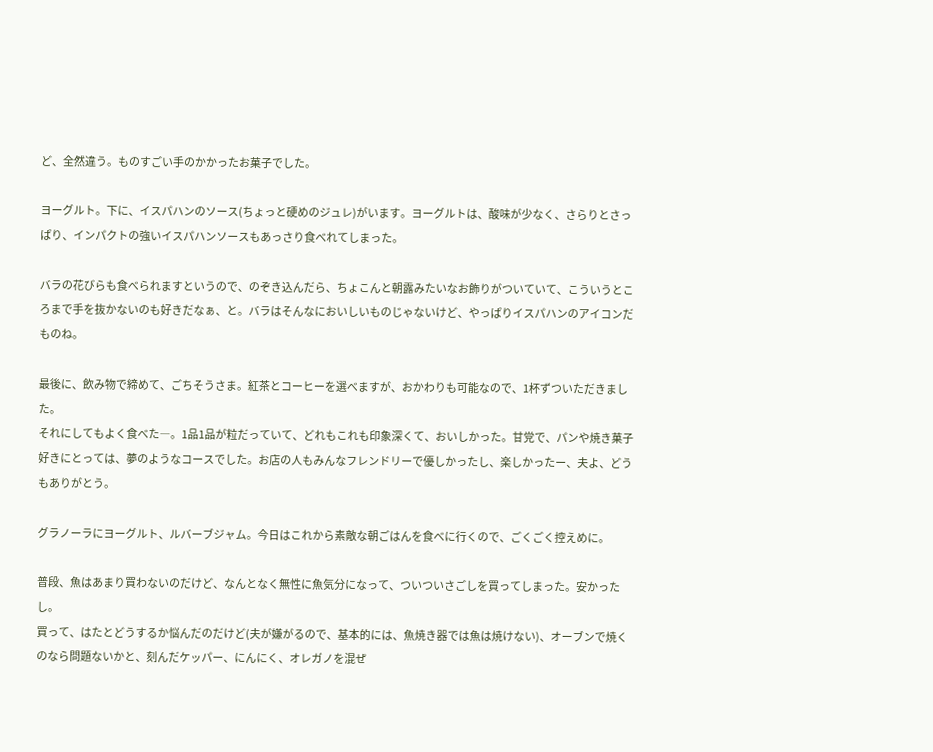ど、全然違う。ものすごい手のかかったお菓子でした。

ヨーグルト。下に、イスパハンのソース(ちょっと硬めのジュレ)がいます。ヨーグルトは、酸味が少なく、さらりとさっぱり、インパクトの強いイスパハンソースもあっさり食べれてしまった。

バラの花びらも食べられますというので、のぞき込んだら、ちょこんと朝露みたいなお飾りがついていて、こういうところまで手を抜かないのも好きだなぁ、と。バラはそんなにおいしいものじゃないけど、やっぱりイスパハンのアイコンだものね。

最後に、飲み物で締めて、ごちそうさま。紅茶とコーヒーを選べますが、おかわりも可能なので、1杯ずついただきました。
それにしてもよく食べた―。1品1品が粒だっていて、どれもこれも印象深くて、おいしかった。甘党で、パンや焼き菓子好きにとっては、夢のようなコースでした。お店の人もみんなフレンドリーで優しかったし、楽しかったー、夫よ、どうもありがとう。

グラノーラにヨーグルト、ルバーブジャム。今日はこれから素敵な朝ごはんを食べに行くので、ごくごく控えめに。

普段、魚はあまり買わないのだけど、なんとなく無性に魚気分になって、ついついさごしを買ってしまった。安かったし。
買って、はたとどうするか悩んだのだけど(夫が嫌がるので、基本的には、魚焼き器では魚は焼けない)、オーブンで焼くのなら問題ないかと、刻んだケッパー、にんにく、オレガノを混ぜ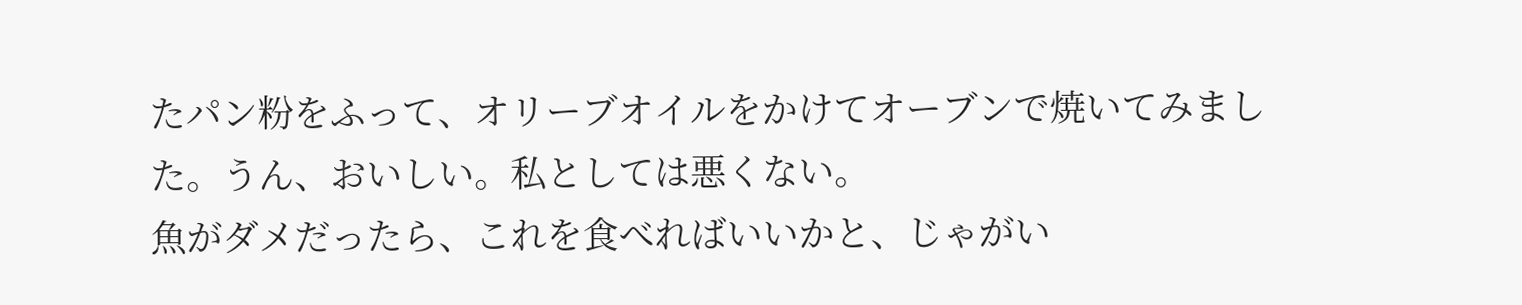たパン粉をふって、オリーブオイルをかけてオーブンで焼いてみました。うん、おいしい。私としては悪くない。
魚がダメだったら、これを食べればいいかと、じゃがい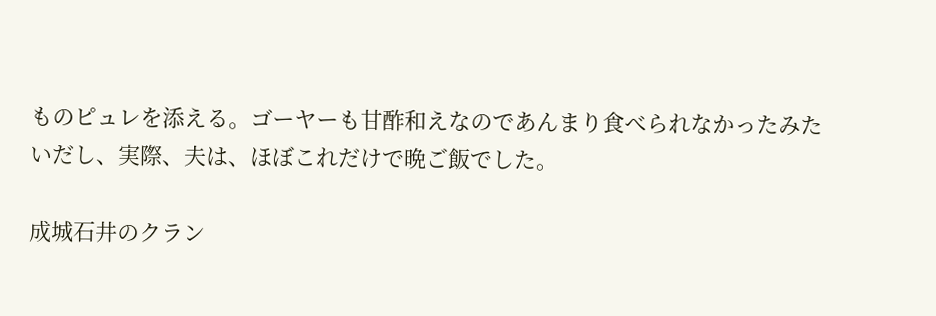ものピュレを添える。ゴーヤーも甘酢和えなのであんまり食べられなかったみたいだし、実際、夫は、ほぼこれだけで晩ご飯でした。

成城石井のクラン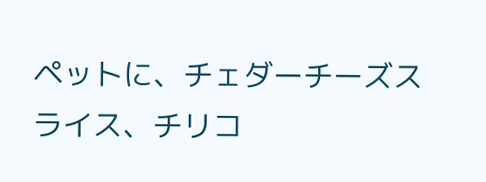ペットに、チェダーチーズスライス、チリコ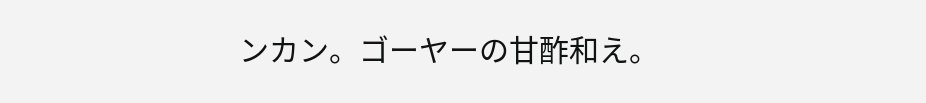ンカン。ゴーヤーの甘酢和え。